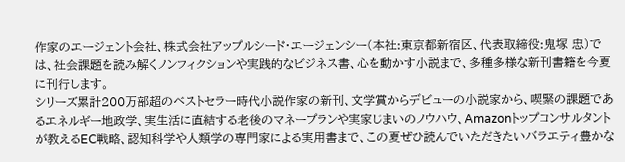作家のエージェント会社、株式会社アップルシード・エージェンシー(本社:東京都新宿区、代表取締役:鬼塚 忠)では、社会課題を読み解くノンフィクションや実践的なビジネス書、心を動かす小説まで、多種多様な新刊書籍を今夏に刊行します。
シリーズ累計200万部超のベストセラー時代小説作家の新刊、文学賞からデビューの小説家から、喫緊の課題であるエネルギー地政学、実生活に直結する老後のマネープランや実家じまいのノウハウ、Amazonトップコンサルタントが教えるEC戦略、認知科学や人類学の専門家による実用書まで、この夏ぜひ読んでいただきたいバラエティ豊かな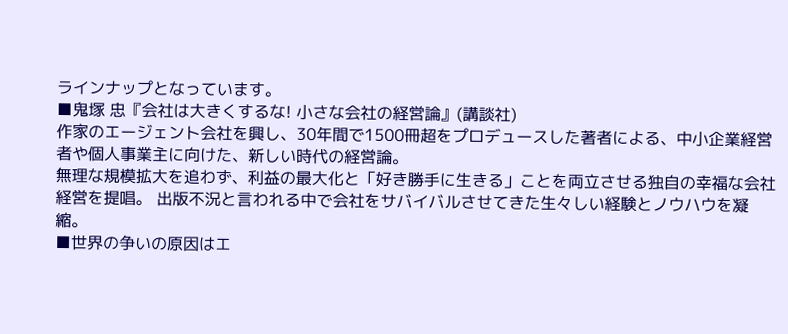ラインナップとなっています。
■鬼塚 忠『会社は大きくするな! 小さな会社の経営論』(講談社)
作家のエージェント会社を興し、30年間で1500冊超をプロデュースした著者による、中小企業経営者や個人事業主に向けた、新しい時代の経営論。
無理な規模拡大を追わず、利益の最大化と「好き勝手に生きる」ことを両立させる独自の幸福な会社経営を提唱。 出版不況と言われる中で会社をサバイバルさせてきた生々しい経験とノウハウを凝縮。
■世界の争いの原因はエ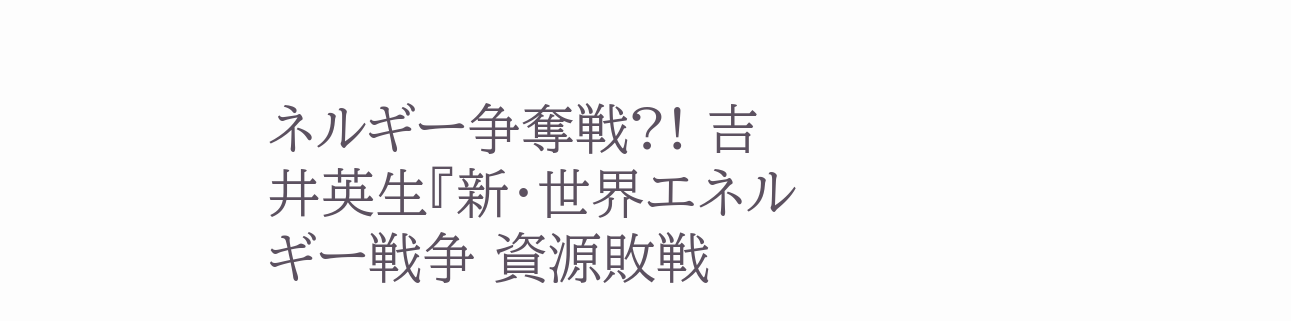ネルギー争奪戦?! 吉井英生『新・世界エネルギー戦争 資源敗戦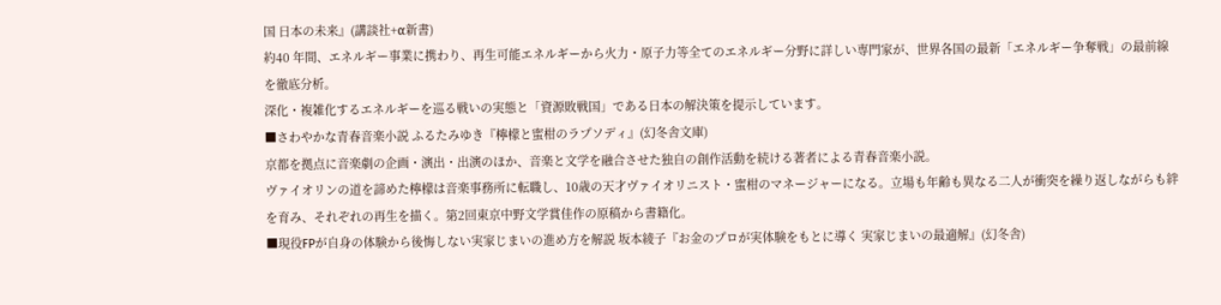国 日本の未来』(講談社+α新書)
約40 年間、エネルギー事業に携わり、再生可能エネルギーから火力・原子力等全てのエネルギー分野に詳しい専門家が、世界各国の最新「エネルギー争奪戦」の最前線を徹底分析。
深化・複雑化するエネルギーを巡る戦いの実態と「資源敗戦国」である日本の解決策を提示しています。
■さわやかな青春音楽小説 ふるたみゆき『檸檬と蜜柑のラプソディ』(幻冬舎文庫)
京都を拠点に音楽劇の企画・演出・出演のほか、音楽と文学を融合させた独自の創作活動を続ける著者による青春音楽小説。
ヴァイオリンの道を諦めた檸檬は音楽事務所に転職し、10歳の天才ヴァイオリニスト・蜜柑のマネージャーになる。立場も年齢も異なる二人が衝突を繰り返しながらも絆を育み、それぞれの再生を描く。第2回東京中野文学賞佳作の原稿から書籍化。
■現役FPが自身の体験から後悔しない実家じまいの進め方を解説 坂本綾子『お金のプロが実体験をもとに導く 実家じまいの最適解』(幻冬舎)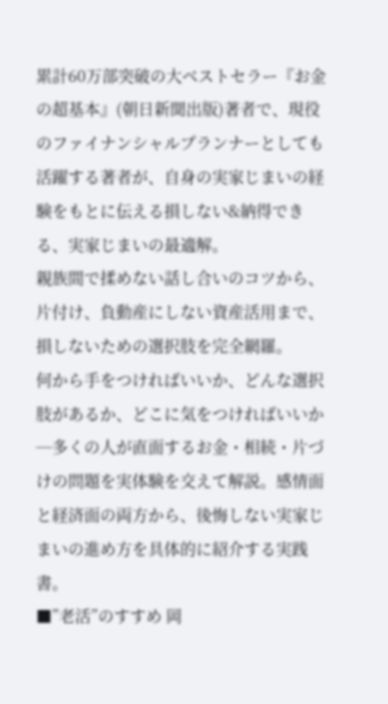累計60万部突破の大ベストセラー『お金の超基本』(朝日新聞出版)著者で、現役のファイナンシャルプランナーとしても活躍する著者が、自身の実家じまいの経験をもとに伝える損しない&納得できる、実家じまいの最適解。
親族間で揉めない話し合いのコツから、片付け、負動産にしない資産活用まで、損しないための選択肢を完全網羅。
何から手をつければいいか、どんな選択肢があるか、どこに気をつければいいか─多くの人が直面するお金・相続・片づけの問題を実体験を交えて解説。感情面と経済面の両方から、後悔しない実家じまいの進め方を具体的に紹介する実践書。
■”老活”のすすめ 岡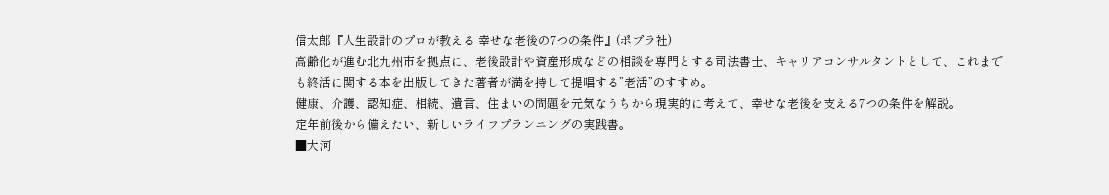信太郎『人生設計のプロが教える 幸せな老後の7つの条件』(ポプラ社)
高齢化が進む北九州市を拠点に、老後設計や資産形成などの相談を専門とする司法書士、キャリアコンサルタントとして、これまでも終活に関する本を出版してきた著者が満を持して提唱する”老活”のすすめ。
健康、介護、認知症、相続、遺言、住まいの問題を元気なうちから現実的に考えて、幸せな老後を支える7つの条件を解説。
定年前後から備えたい、新しいライフプランニングの実践書。
■大河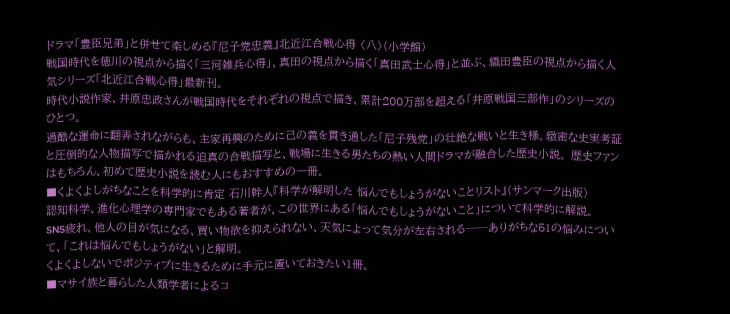ドラマ「豊臣兄弟」と併せて楽しめる『尼子党忠義』北近江合戦心得 〈八〉(小学館)
戦国時代を徳川の視点から描く「三河雑兵心得」、真田の視点から描く「真田武士心得」と並ぶ、織田豊臣の視点から描く人気シリーズ「北近江合戦心得」最新刊。
時代小説作家、井原忠政さんが戦国時代をそれぞれの視点で描き、累計200万部を超える「井原戦国三部作」のシリーズのひとつ。
過酷な運命に翻弄されながらも、主家再興のために己の義を貫き通した「尼子残党」の壮絶な戦いと生き様。緻密な史実考証と圧倒的な人物描写で描かれる迫真の合戦描写と、戦場に生きる男たちの熱い人間ドラマが融合した歴史小説。 歴史ファンはもちろん、初めて歴史小説を読む人にもおすすめの一冊。
■くよくよしがちなことを科学的に肯定 石川幹人『科学が解明した 悩んでもしょうがないことリスト』(サンマーク出版)
認知科学、進化心理学の専門家でもある著者が、この世界にある「悩んでもしょうがないこと」について科学的に解説。
SNS疲れ、他人の目が気になる、買い物欲を抑えられない、天気によって気分が左右される──ありがちな51の悩みについて、「これは悩んでもしょうがない」と解明。
くよくよしないでポジティブに生きるために手元に置いておきたい1冊。
■マサイ族と暮らした人類学者によるコ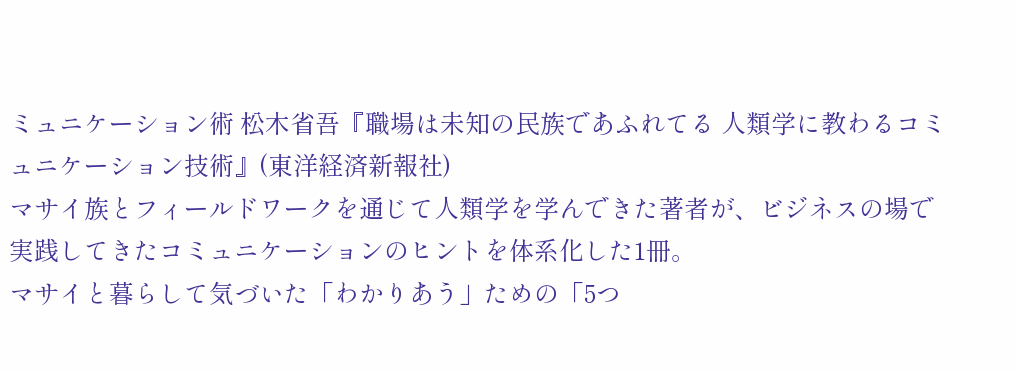ミュニケーション術 松木省吾『職場は未知の民族であふれてる 人類学に教わるコミュニケーション技術』(東洋経済新報社)
マサイ族とフィールドワークを通じて人類学を学んできた著者が、ビジネスの場で実践してきたコミュニケーションのヒントを体系化した1冊。
マサイと暮らして気づいた「わかりあう」ための「5つ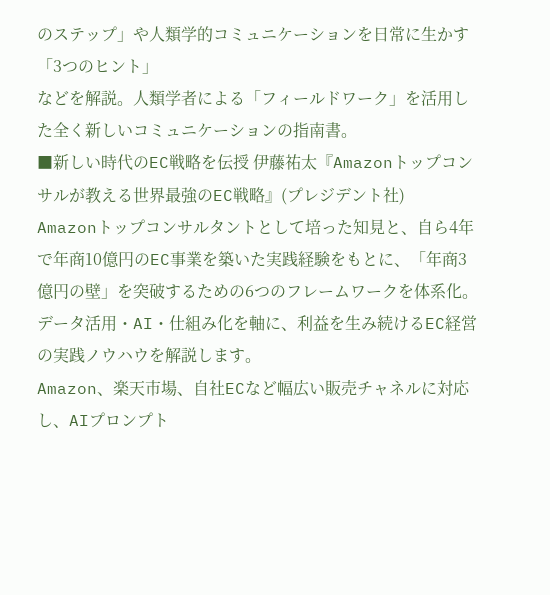のステップ」や人類学的コミュニケーションを日常に生かす「3つのヒント」
などを解説。人類学者による「フィールドワーク」を活用した全く新しいコミュニケーションの指南書。
■新しい時代のEC戦略を伝授 伊藤祐太『Amazonトップコンサルが教える世界最強のEC戦略』(プレジデント社)
Amazonトップコンサルタントとして培った知見と、自ら4年で年商10億円のEC事業を築いた実践経験をもとに、「年商3億円の壁」を突破するための6つのフレームワークを体系化。データ活用・AI・仕組み化を軸に、利益を生み続けるEC経営の実践ノウハウを解説します。
Amazon、楽天市場、自社ECなど幅広い販売チャネルに対応し、AIプロンプト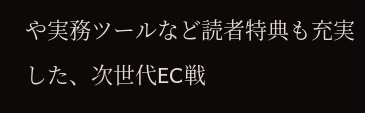や実務ツールなど読者特典も充実した、次世代EC戦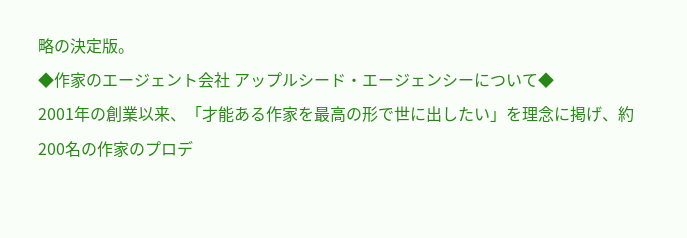略の決定版。
◆作家のエージェント会社 アップルシード・エージェンシーについて◆
2001年の創業以来、「才能ある作家を最高の形で世に出したい」を理念に掲げ、約200名の作家のプロデ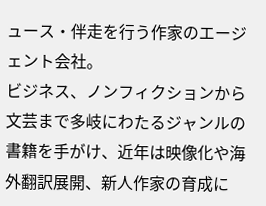ュース・伴走を行う作家のエージェント会社。
ビジネス、ノンフィクションから文芸まで多岐にわたるジャンルの書籍を手がけ、近年は映像化や海外翻訳展開、新人作家の育成に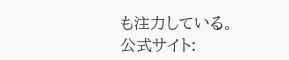も注力している。
公式サイト: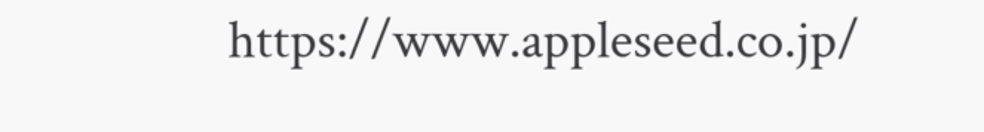https://www.appleseed.co.jp/